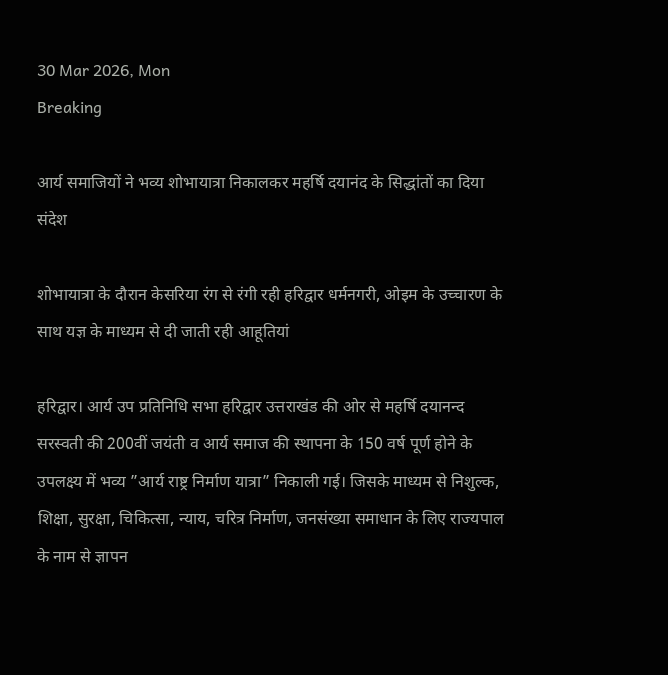30 Mar 2026, Mon
Breaking

आर्य समाजियों ने भव्य शोभायात्रा निकालकर महर्षि दयानंद के सिद्धांतों का दिया संदेश

शोभायात्रा के दौरान केसरिया रंग से रंगी रही हरिद्वार धर्मनगरी, ओइम के उच्चारण के साथ यज्ञ के माध्यम से दी जाती रही आहूतियां

हरिद्वार। आर्य उप प्रतिनिधि सभा हरिद्वार उत्तराखंड की ओर से महर्षि दयानन्द सरस्वती की 200वीं जयंती व आर्य समाज की स्थापना के 150 वर्ष पूर्ण होने के उपलक्ष्य में भव्य ”आर्य राष्ट्र निर्माण यात्रा” निकाली गई। जिसके माध्यम से निशुल्क, शिक्षा, सुरक्षा, चिकित्सा, न्याय, चरित्र निर्माण, जनसंख्या समाधान के लिए राज्यपाल के नाम से ज्ञापन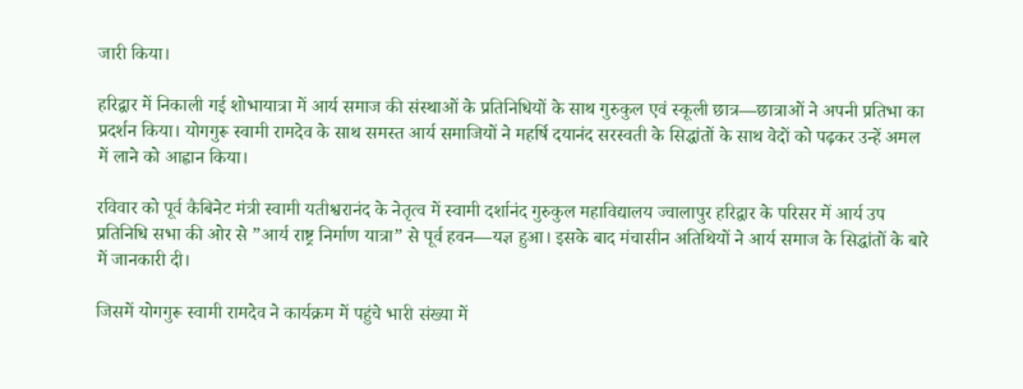जारी किया।

हरिद्वार में निकाली गई शोभायात्रा में आर्य समाज की संस्थाओं के प्रतिनिधियों के साथ गुरुकुल एवं स्कूली छात्र—छात्राओं ने अपनी प्रतिभा का प्रदर्शन किया। योगगुरू स्वामी रामदेव के साथ समस्त आर्य समाजियों ने महर्षि दयानंद सरस्वती के सिद्धांतों के साथ वेदों को पढ़कर उन्हें अमल में लाने को आह्वान किया।

रविवार को पूर्व कैबिनेट मंत्री स्वामी यतीश्वरानंद के नेतृत्व में स्वामी दर्शानंद गुरुकुल महाविद्यालय ज्वालापुर हरिद्वार के परिसर में आर्य उप प्रतिनिधि सभा की ओर से ”आर्य राष्ट्र निर्माण यात्रा” से पूर्व हवन—यज्ञ हुआ। इसके बाद मंचासीन अतिथियों ने आर्य समाज के सिद्धांतों के बारे में जानकारी दी।

जिसमें योगगुरू स्वामी रामदेव ने कार्यक्रम में पहुंचे भारी संख्या में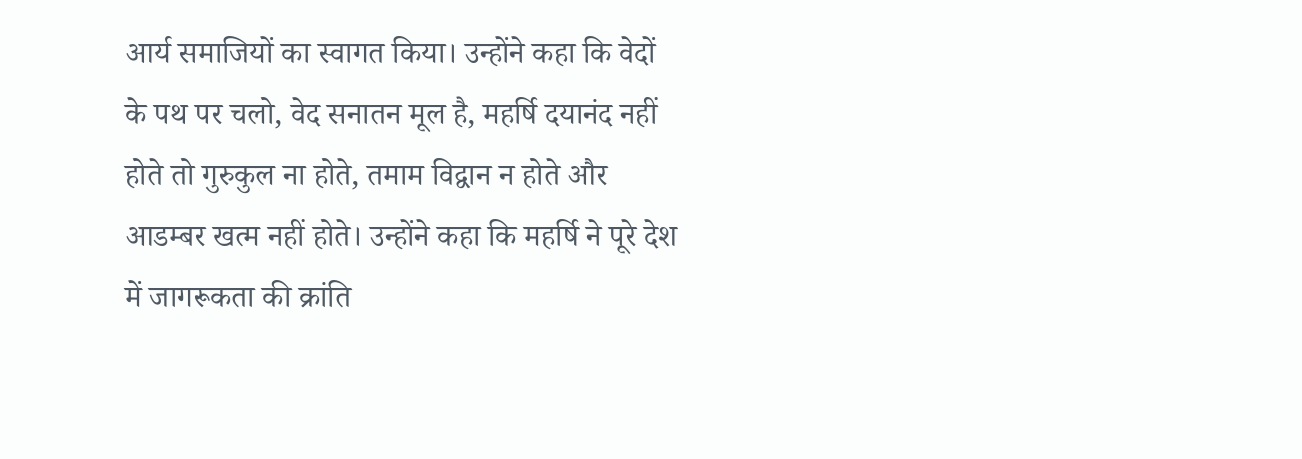आर्य समाजियों का स्वागत किया। उन्होंने कहा कि वेदों के पथ पर चलो, वेद सनातन मूल है, महर्षि दयानंद नहीं होते तो गुरुकुल ना होते, तमाम विद्वान न होते और आडम्बर खत्म नहीं होते। उन्होंने कहा कि महर्षि ने पूरे देश में जागरूकता की क्रांति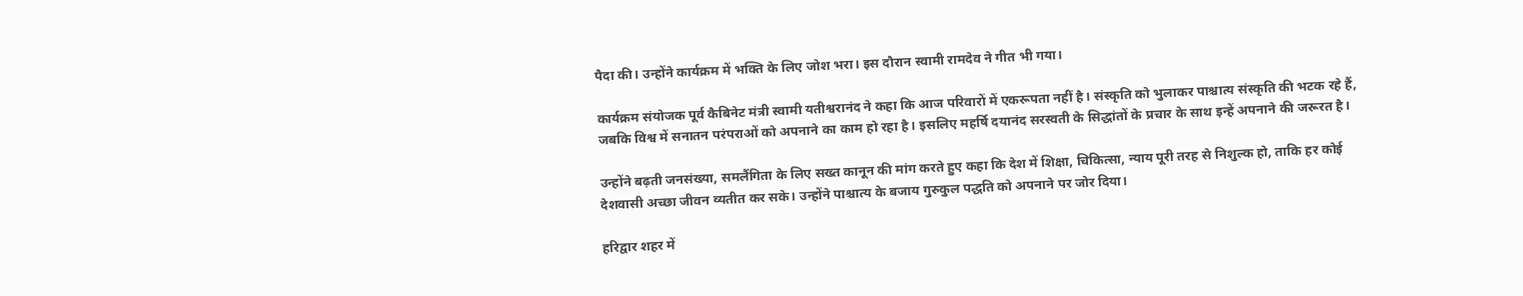पैदा की। उन्होंने कार्यक्रम में भक्ति के लिए जोश भरा। इस दौरान स्वामी रामदेव ने गीत भी गया।

कार्यक्रम संयोजक पूर्व कैबिनेट मंत्री स्वामी यतीश्वरानंद ने कहा कि आज परिवारों में एकरूपता नहीं है। संस्कृति को भुलाकर पाश्चात्य संस्कृति की भटक रहे हैं, जबकि विश्व में सनातन परंपराओं को अपनाने का काम हो रहा है। इसलिए महर्षि दयानंद सरस्वती के सिद्धांतों के प्रचार के साथ इन्हें अपनाने की जरूरत है।

उन्होंने बढ़ती जनसंख्या, समलैंगिता के लिए सख्त कानून की मांग करते हुए कहा कि देश में शिक्षा, चिकित्सा, न्याय पूरी तरह से निशुल्क हो, ताकि हर कोई देशवासी अच्छा जीवन व्यतीत कर सके। उन्होंने पाश्चात्य के बजाय गुरुकुल पद्धति को अपनाने पर जोर दिया।

हरिद्वार शहर में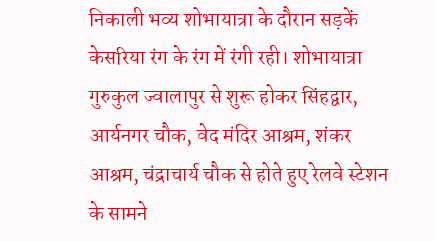निकाली भव्य शोभायात्रा के दौरान सड़कें केसरिया रंग के रंग में रंगी रही। शोभायात्रा गुरुकुल ज्वालापुर से शुरू होकर सिंहद्वार, आर्यनगर चौक, वेद मंदिर आश्रम, शंकर आश्रम, चंद्राचार्य चौक से होते हुए रेलवे स्टेशन के सामने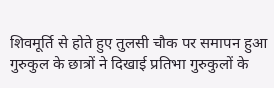शिवमूर्ति से होते हुए तुलसी चौक पर समापन हुआ गुरुकुल के छात्रों ने दिखाई प्रतिभा गुरुकुलों के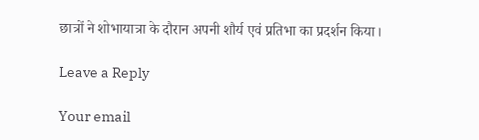छात्रों ने शोभायात्रा के दौरान अपनी शौर्य एवं प्रतिभा का प्रदर्शन किया।

Leave a Reply

Your email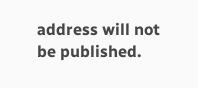address will not be published.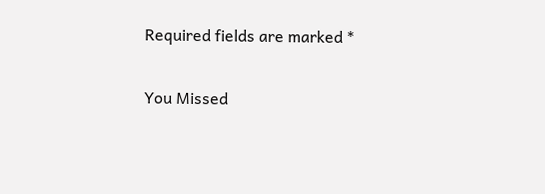Required fields are marked *

You Missed